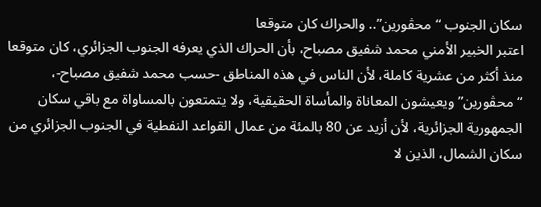سكان الجنوب “محڤورين”.. والحراك كان متوقعا
اعتبر الخبير الأمني محمد شفيق مصباح، بأن الحراك الذي يعرفه الجنوب الجزائري، كان متوقعا منذ أكثر من عشرية كاملة، لأن الناس في هذه المناطق -حسب محمد شفيق مصباح-، “محڤورين” ويعيشون المعاناة والمأساة الحقيقية، ولا يتمتعون بالمساواة مع باقي سكان الجمهورية الجزائرية، لأن أزيد عن 80 بالمئة من عمال القواعد النفطية في الجنوب الجزائري من سكان الشمال، الذين لا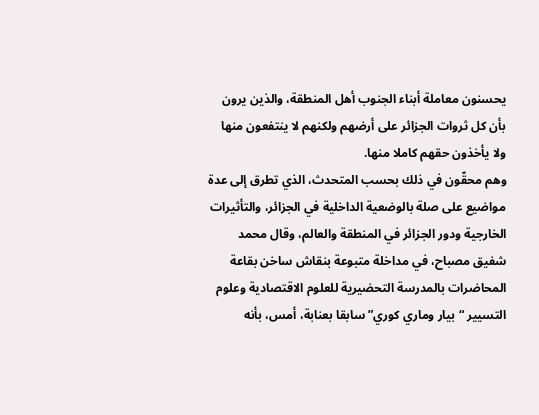يحسنون معاملة أبناء الجنوب أهل المنطقة، والذين يرون بأن كل ثروات الجزائر على أرضهم ولكنهم لا ينتفعون منها ولا يأخذون حقهم كاملا منها.
وهم محقّون في ذلك بحسب المتحدث، الذي تطرق إلى عدة مواضيع على صلة بالوضعية الداخلية في الجزائر، والتأثيرات الخارجية ودور الجزائر في المنطقة والعالم، وقال محمد شفيق مصباح، في مداخلة متبوعة بنقاش ساخن بقاعة المحاضرات بالمدرسة التحضيرية للعلوم الاقتصادية وعلوم التسيير “بيار وماري كوري” سابقا بعنابة، أمس، بأنه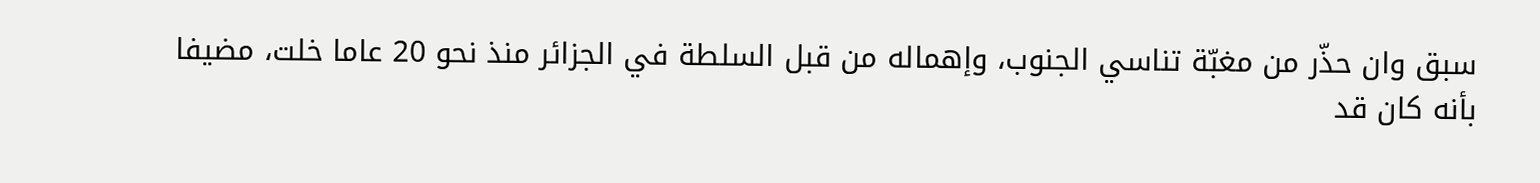سبق وان حذّر من مغبّة تناسي الجنوب، وإهماله من قبل السلطة في الجزائر منذ نحو 20 عاما خلت، مضيفا بأنه كان قد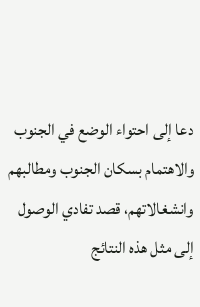دعا إلى احتواء الوضع في الجنوب والاهتمام بسكان الجنوب ومطالبهم وانشغالاتهم، قصد تفادي الوصول إلى مثل هذه النتائج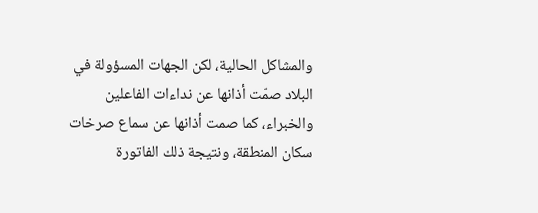والمشاكل الحالية، لكن الجهات المسؤولة في البلاد صمّت أذانها عن نداءات الفاعلين والخبراء، كما صمت أذانها عن سماع صرخات سكان المنطقة، ونتيجة ذلك الفاتورة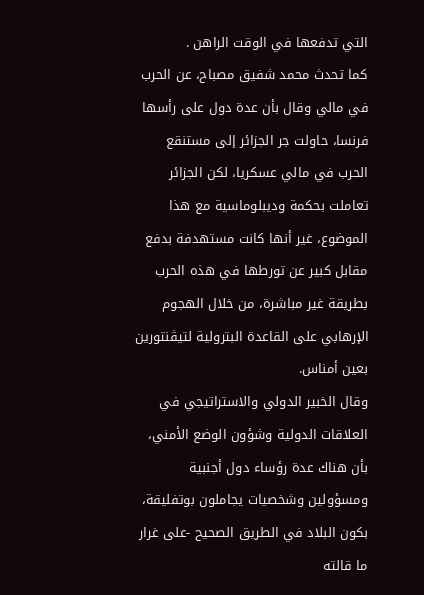التي تدفعها في الوقت الراهن .
كما تحدث محمد شفيق مصباح، عن الحرب في مالي وقال بأن عدة دول على رأسها فرنسا، حاولت جر الجزائر إلى مستنقع الحرب في مالي عسكريا، لكن الجزائر تعاملت بحكمة وديبلوماسية مع هذا الموضوع، غير أنها كانت مستهدفة بدفع مقابل كبير عن تورطها في هذه الحرب بطريقة غير مباشرة، من خلال الهجوم الإرهابي على القاعدة البترولية لتيڤنتورين بعين أمناس.
وقال الخبير الدولي والاستراتيجي في العلاقات الدولية وشؤون الوضع الأمني، بأن هناك عدة رؤساء دول أجنبية ومسؤولين وشخصيات يجاملون بوتفليقة، بكون البلاد في الطريق الصحيح -على غرار ما قالته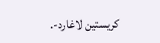كريستين لاغارد-.